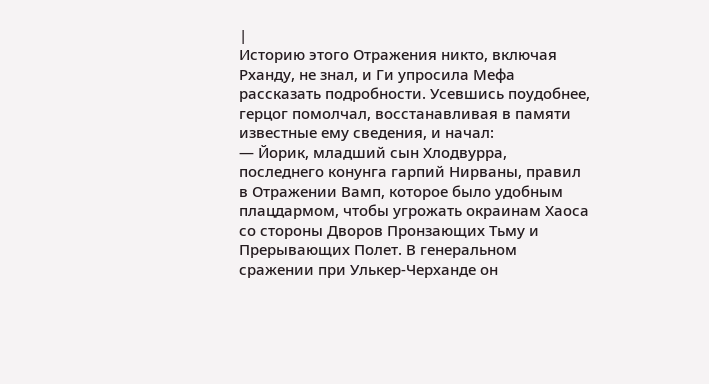|
Историю этого Отражения никто, включая Рханду, не знал, и Ги упросила Мефа рассказать подробности. Усевшись поудобнее, герцог помолчал, восстанавливая в памяти известные ему сведения, и начал:
— Йорик, младший сын Хлодвурра, последнего конунга гарпий Нирваны, правил в Отражении Вамп, которое было удобным плацдармом, чтобы угрожать окраинам Хаоса со стороны Дворов Пронзающих Тьму и Прерывающих Полет. В генеральном сражении при Улькер-Черханде он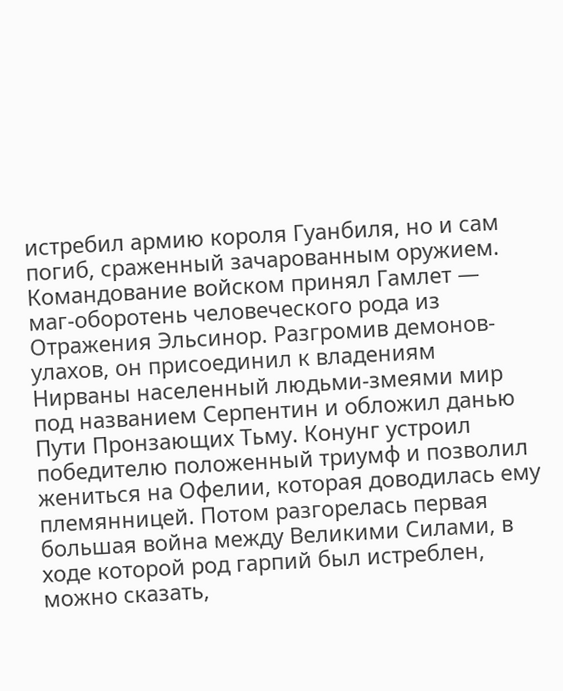истребил армию короля Гуанбиля, но и сам погиб, сраженный зачарованным оружием. Командование войском принял Гамлет — маг-оборотень человеческого рода из Отражения Эльсинор. Разгромив демонов-улахов, он присоединил к владениям Нирваны населенный людьми-змеями мир под названием Серпентин и обложил данью Пути Пронзающих Тьму. Конунг устроил победителю положенный триумф и позволил жениться на Офелии, которая доводилась ему племянницей. Потом разгорелась первая большая война между Великими Силами, в ходе которой род гарпий был истреблен, можно сказать,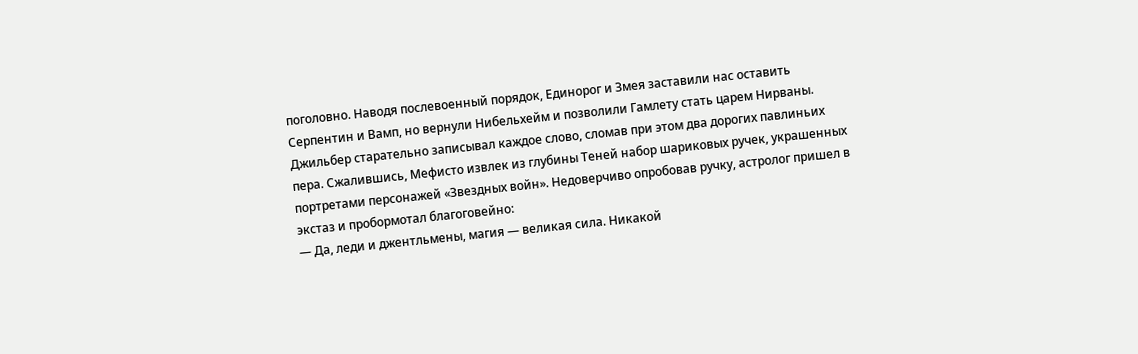поголовно. Наводя послевоенный порядок, Единорог и Змея заставили нас оставить Серпентин и Вамп, но вернули Нибельхейм и позволили Гамлету стать царем Нирваны.
Джильбер старательно записывал каждое слово, сломав при этом два дорогих павлиньих пера. Сжалившись, Мефисто извлек из глубины Теней набор шариковых ручек, украшенных портретами персонажей «Звездных войн». Недоверчиво опробовав ручку, астролог пришел в экстаз и пробормотал благоговейно:
— Да, леди и джентльмены, магия — великая сила. Никакой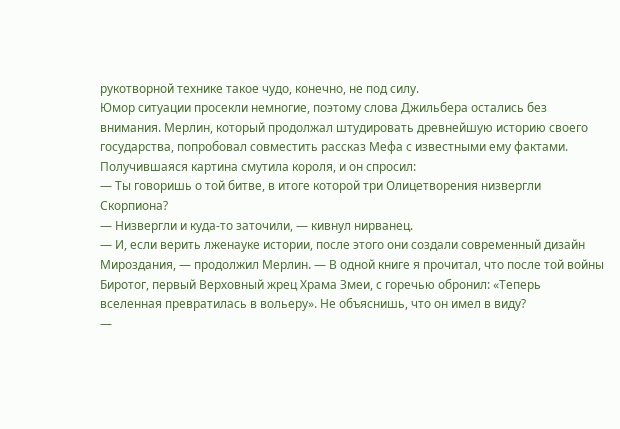рукотворной технике такое чудо, конечно, не под силу.
Юмор ситуации просекли немногие, поэтому слова Джильбера остались без внимания. Мерлин, который продолжал штудировать древнейшую историю своего государства, попробовал совместить рассказ Мефа с известными ему фактами. Получившаяся картина смутила короля, и он спросил:
— Ты говоришь о той битве, в итоге которой три Олицетворения низвергли Скорпиона?
— Низвергли и куда-то заточили, — кивнул нирванец.
— И, если верить лженауке истории, после этого они создали современный дизайн Мироздания, — продолжил Мерлин. — В одной книге я прочитал, что после той войны Биротог, первый Верховный жрец Храма Змеи, с горечью обронил: «Теперь вселенная превратилась в вольеру». Не объяснишь, что он имел в виду?
—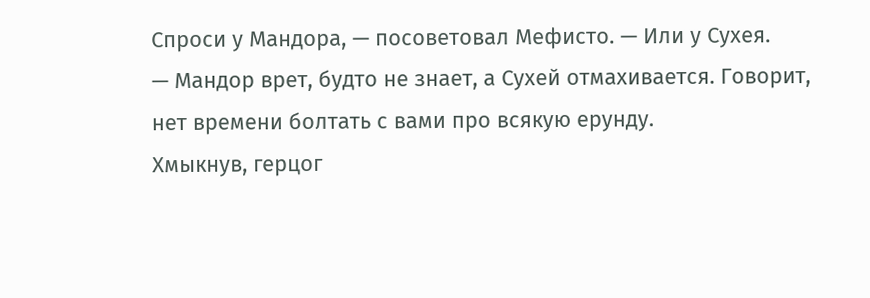Спроси у Мандора, — посоветовал Мефисто. — Или у Сухея.
— Мандор врет, будто не знает, а Сухей отмахивается. Говорит, нет времени болтать с вами про всякую ерунду.
Хмыкнув, герцог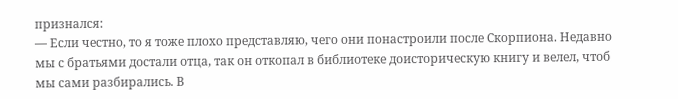признался:
— Если честно, то я тоже плохо представляю, чего они понастроили после Скорпиона. Недавно мы с братьями достали отца, так он откопал в библиотеке доисторическую книгу и велел, чтоб мы сами разбирались. В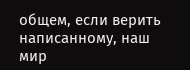общем, если верить написанному, наш мир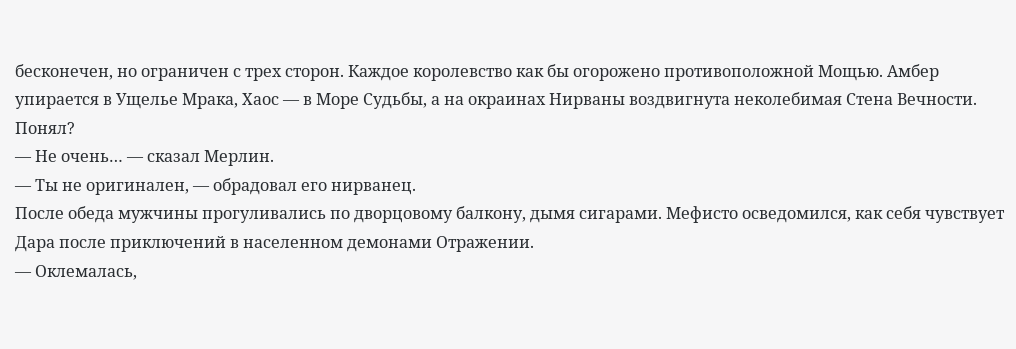бесконечен, но ограничен с трех сторон. Каждое королевство как бы огорожено противоположной Мощью. Амбер упирается в Ущелье Мрака, Хаос — в Море Судьбы, а на окраинах Нирваны воздвигнута неколебимая Стена Вечности. Понял?
— Не очень… — сказал Мерлин.
— Ты не оригинален, — обрадовал его нирванец.
После обеда мужчины прогуливались по дворцовому балкону, дымя сигарами. Мефисто осведомился, как себя чувствует Дара после приключений в населенном демонами Отражении.
— Оклемалась,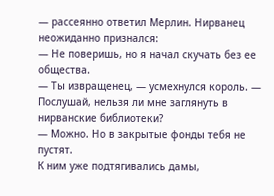— рассеянно ответил Мерлин. Нирванец неожиданно признался:
— Не поверишь, но я начал скучать без ее общества.
— Ты извращенец, — усмехнулся король. — Послушай, нельзя ли мне заглянуть в нирванские библиотеки?
— Можно. Но в закрытые фонды тебя не пустят.
К ним уже подтягивались дамы,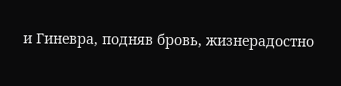и Гиневра, подняв бровь, жизнерадостно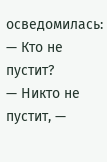осведомилась:
— Кто не пустит?
— Никто не пустит, —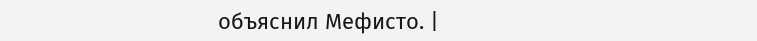объяснил Мефисто. |